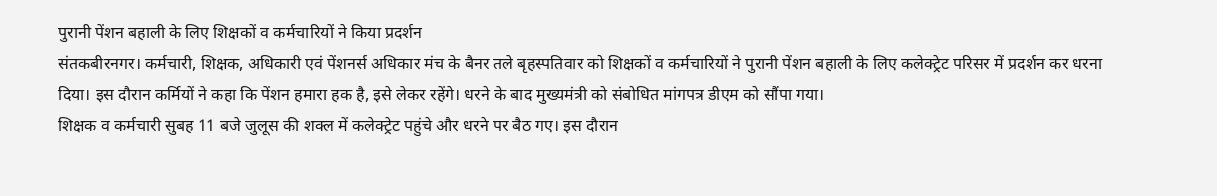पुरानी पेंशन बहाली के लिए शिक्षकों व कर्मचारियों ने किया प्रदर्शन
संतकबीरनगर। कर्मचारी, शिक्षक, अधिकारी एवं पेंशनर्स अधिकार मंच के बैनर तले बृहस्पतिवार को शिक्षकों व कर्मचारियों ने पुरानी पेंशन बहाली के लिए कलेक्ट्रेट परिसर में प्रदर्शन कर धरना दिया। इस दौरान कर्मियों ने कहा कि पेंशन हमारा हक है, इसे लेकर रहेंगे। धरने के बाद मुख्यमंत्री को संबोधित मांगपत्र डीएम को सौंपा गया।
शिक्षक व कर्मचारी सुबह 11 बजे जुलूस की शक्ल में कलेक्ट्रेट पहुंचे और धरने पर बैठ गए। इस दौरान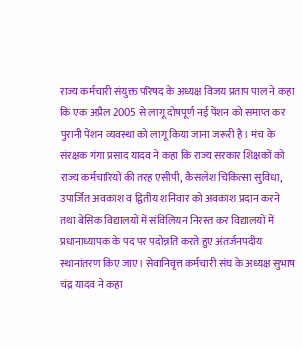राज्य कर्मचारी संयुक्त परिषद के अध्यक्ष विजय प्रताप पाल ने कहा कि एक अप्रैल 2005 से लागू दोषपूर्ण नई पेंशन को समाप्त कर पुरानी पेंशन व्यवस्था को लागू किया जाना जरूरी है। मंच के संरक्षक गंगा प्रसाद यादव ने कहा कि राज्य सरकार शिक्षकों को राज्य कर्मचारियों की तरह एसीपी, कैसलेश चिकित्सा सुविधा, उपार्जित अवकाश व द्वितीय शनिवार को अवकाश प्रदान करने तथा बेसिक विद्यालयों में संविलियन निरस्त कर विद्यालयों में प्रधानाध्यापक के पद पर पदोन्नति करते हुए अंतर्जनपदीय स्थानांतरण किए जाए। सेवानिवृत्त कर्मचारी संघ के अध्यक्ष सुभाष चंद्र यादव ने कहा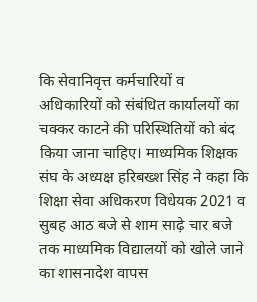कि सेवानिवृत्त कर्मचारियों व अधिकारियों को संबंधित कार्यालयों का चक्कर काटने की परिस्थितियों को बंद किया जाना चाहिए। माध्यमिक शिक्षक संघ के अध्यक्ष हरिबख्श सिंह ने कहा कि शिक्षा सेवा अधिकरण विधेयक 2021 व सुबह आठ बजे से शाम साढ़े चार बजे तक माध्यमिक विद्यालयों को खोले जाने का शासनादेश वापस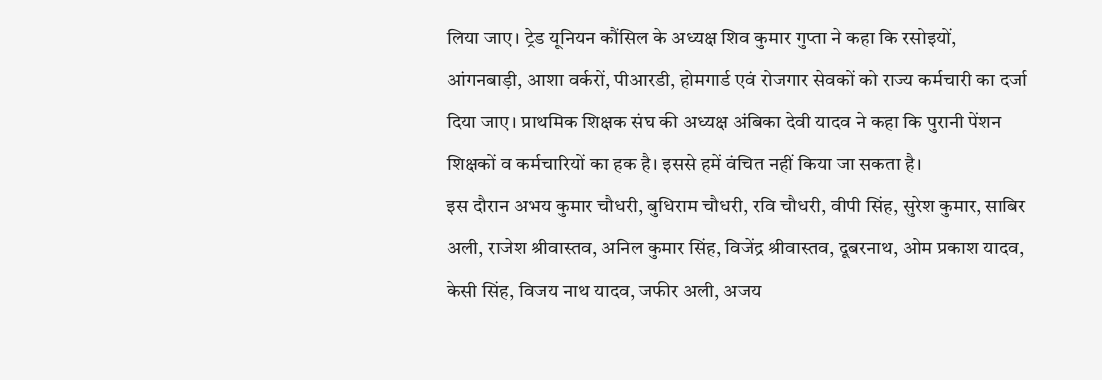लिया जाए। ट्रेड यूनियन कौंसिल के अध्यक्ष शिव कुमार गुप्ता ने कहा कि रसोइयों, आंगनबाड़ी, आशा वर्करों, पीआरडी, होमगार्ड एवं रोजगार सेवकों को राज्य कर्मचारी का दर्जा दिया जाए। प्राथमिक शिक्षक संघ की अध्यक्ष अंबिका देवी यादव ने कहा कि पुरानी पेंशन शिक्षकों व कर्मचारियों का हक है। इससे हमें वंचित नहीं किया जा सकता है।
इस दौरान अभय कुमार चौधरी, बुधिराम चौधरी, रवि चौधरी, वीपी सिंह, सुरेश कुमार, साबिर अली, राजेश श्रीवास्तव, अनिल कुमार सिंह, विजेंद्र श्रीवास्तव, दूबरनाथ, ओम प्रकाश यादव, केसी सिंह, विजय नाथ यादव, जफीर अली, अजय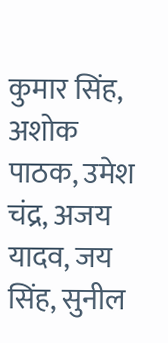कुमार सिंह, अशोक पाठक, उमेश चंद्र, अजय यादव, जय सिंह, सुनील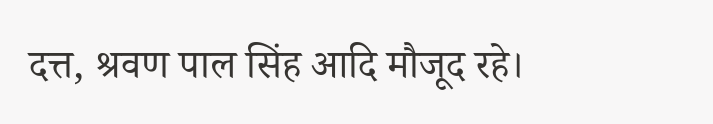दत्त, श्रवण पाल सिंह आदि मौजूद रहे।